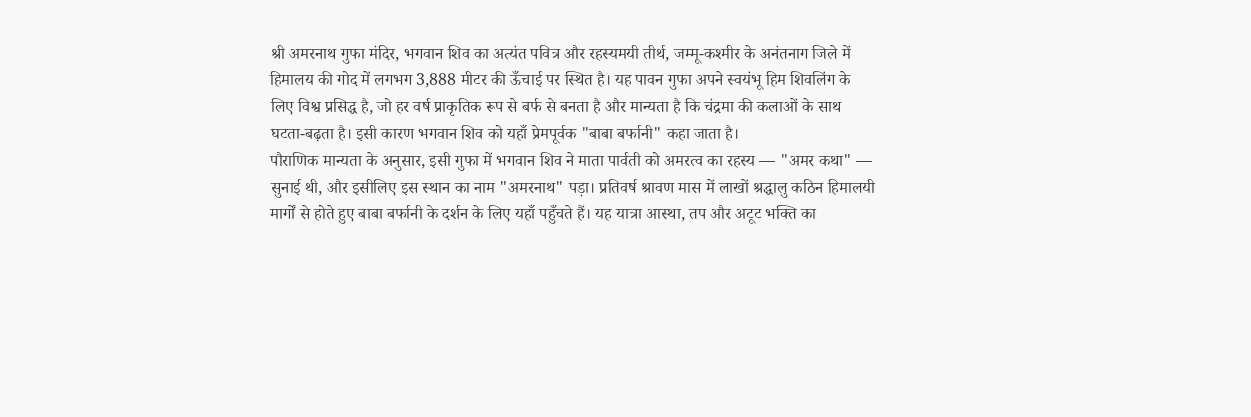श्री अमरनाथ गुफा मंदिर, भगवान शिव का अत्यंत पवित्र और रहस्यमयी तीर्थ, जम्मू-कश्मीर के अनंतनाग जिले में हिमालय की गोद में लगभग 3,888 मीटर की ऊँचाई पर स्थित है। यह पावन गुफा अपने स्वयंभू हिम शिवलिंग के लिए विश्व प्रसिद्ध है, जो हर वर्ष प्राकृतिक रूप से बर्फ से बनता है और मान्यता है कि चंद्रमा की कलाओं के साथ घटता-बढ़ता है। इसी कारण भगवान शिव को यहाँ प्रेमपूर्वक "बाबा बर्फानी" कहा जाता है।
पौराणिक मान्यता के अनुसार, इसी गुफा में भगवान शिव ने माता पार्वती को अमरत्व का रहस्य — "अमर कथा" — सुनाई थी, और इसीलिए इस स्थान का नाम "अमरनाथ" पड़ा। प्रतिवर्ष श्रावण मास में लाखों श्रद्धालु कठिन हिमालयी मार्गों से होते हुए बाबा बर्फानी के दर्शन के लिए यहाँ पहुँचते हैं। यह यात्रा आस्था, तप और अटूट भक्ति का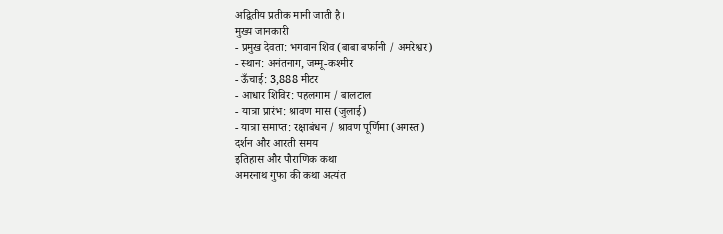अद्वितीय प्रतीक मानी जाती है।
मुख्य जानकारी
- प्रमुख देवता: भगवान शिव (बाबा बर्फानी / अमरेश्वर)
- स्थान: अनंतनाग, जम्मू-कश्मीर
- ऊँचाई: 3,888 मीटर
- आधार शिविर: पहलगाम / बालटाल
- यात्रा प्रारंभ: श्रावण मास (जुलाई)
- यात्रा समाप्त: रक्षाबंधन / श्रावण पूर्णिमा (अगस्त)
दर्शन और आरती समय
इतिहास और पौराणिक कथा
अमरनाथ गुफा की कथा अत्यंत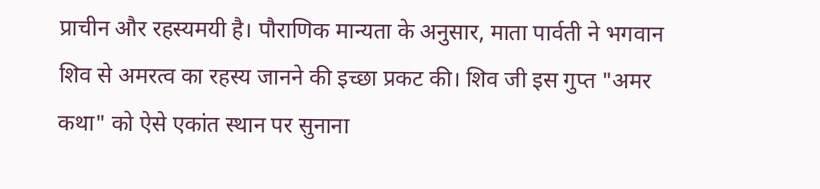प्राचीन और रहस्यमयी है। पौराणिक मान्यता के अनुसार, माता पार्वती ने भगवान शिव से अमरत्व का रहस्य जानने की इच्छा प्रकट की। शिव जी इस गुप्त "अमर कथा" को ऐसे एकांत स्थान पर सुनाना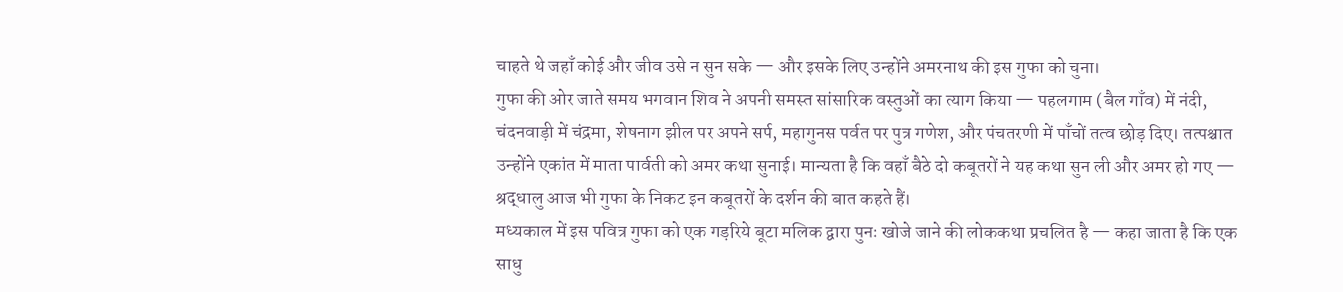चाहते थे जहाँ कोई और जीव उसे न सुन सके — और इसके लिए उन्होंने अमरनाथ की इस गुफा को चुना।
गुफा की ओर जाते समय भगवान शिव ने अपनी समस्त सांसारिक वस्तुओं का त्याग किया — पहलगाम (बैल गाँव) में नंदी, चंदनवाड़ी में चंद्रमा, शेषनाग झील पर अपने सर्प, महागुनस पर्वत पर पुत्र गणेश, और पंचतरणी में पाँचों तत्व छोड़ दिए। तत्पश्चात उन्होंने एकांत में माता पार्वती को अमर कथा सुनाई। मान्यता है कि वहाँ बैठे दो कबूतरों ने यह कथा सुन ली और अमर हो गए — श्रद्धालु आज भी गुफा के निकट इन कबूतरों के दर्शन की बात कहते हैं।
मध्यकाल में इस पवित्र गुफा को एक गड़रिये बूटा मलिक द्वारा पुनः खोजे जाने की लोककथा प्रचलित है — कहा जाता है कि एक साधु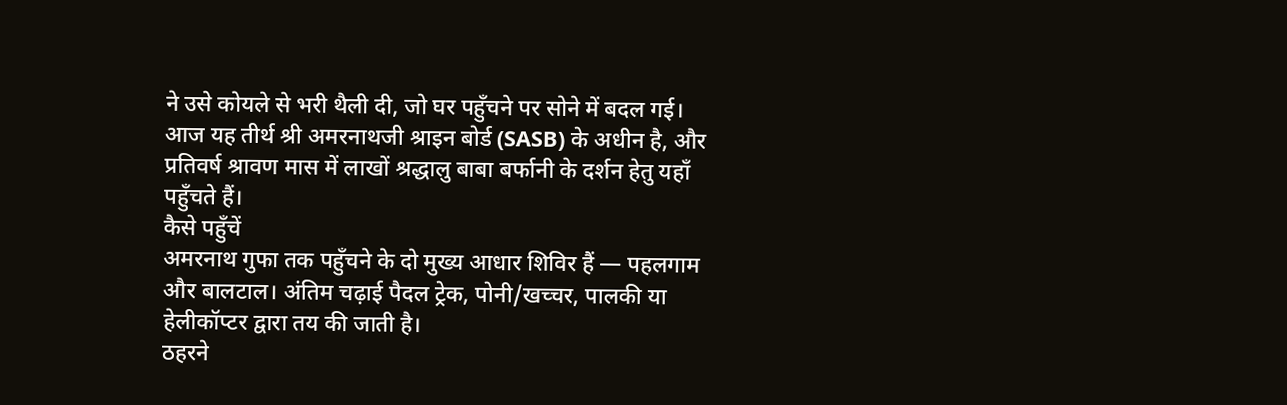ने उसे कोयले से भरी थैली दी, जो घर पहुँचने पर सोने में बदल गई। आज यह तीर्थ श्री अमरनाथजी श्राइन बोर्ड (SASB) के अधीन है, और प्रतिवर्ष श्रावण मास में लाखों श्रद्धालु बाबा बर्फानी के दर्शन हेतु यहाँ पहुँचते हैं।
कैसे पहुँचें
अमरनाथ गुफा तक पहुँचने के दो मुख्य आधार शिविर हैं — पहलगाम और बालटाल। अंतिम चढ़ाई पैदल ट्रेक, पोनी/खच्चर, पालकी या हेलीकॉप्टर द्वारा तय की जाती है।
ठहरने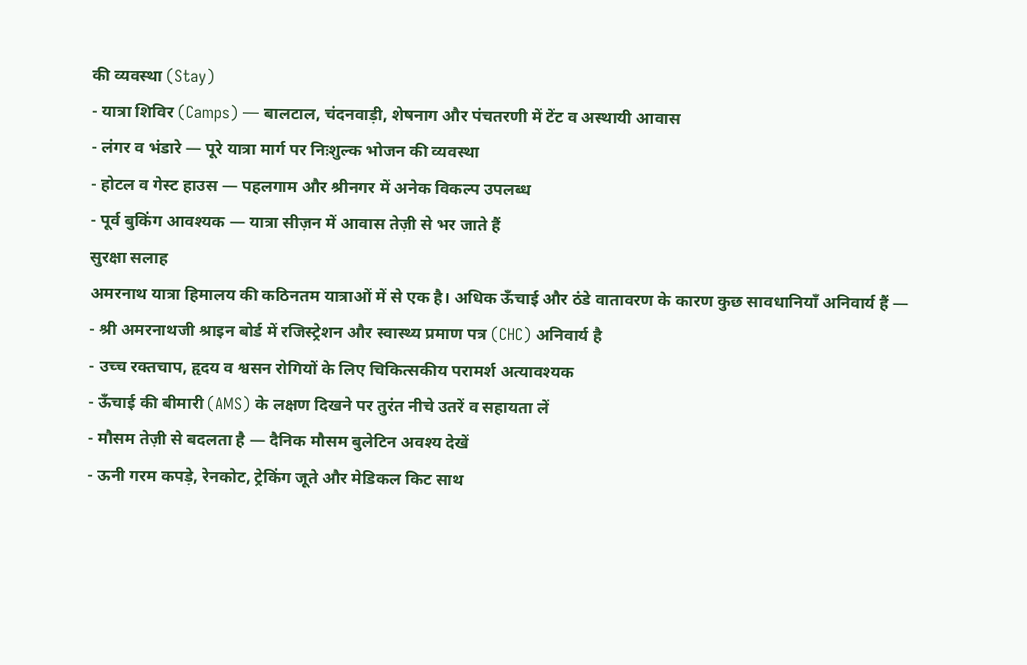की व्यवस्था (Stay)
- यात्रा शिविर (Camps) — बालटाल, चंदनवाड़ी, शेषनाग और पंचतरणी में टेंट व अस्थायी आवास
- लंगर व भंडारे — पूरे यात्रा मार्ग पर निःशुल्क भोजन की व्यवस्था
- होटल व गेस्ट हाउस — पहलगाम और श्रीनगर में अनेक विकल्प उपलब्ध
- पूर्व बुकिंग आवश्यक — यात्रा सीज़न में आवास तेज़ी से भर जाते हैं
सुरक्षा सलाह
अमरनाथ यात्रा हिमालय की कठिनतम यात्राओं में से एक है। अधिक ऊँचाई और ठंडे वातावरण के कारण कुछ सावधानियाँ अनिवार्य हैं —
- श्री अमरनाथजी श्राइन बोर्ड में रजिस्ट्रेशन और स्वास्थ्य प्रमाण पत्र (CHC) अनिवार्य है
- उच्च रक्तचाप, हृदय व श्वसन रोगियों के लिए चिकित्सकीय परामर्श अत्यावश्यक
- ऊँचाई की बीमारी (AMS) के लक्षण दिखने पर तुरंत नीचे उतरें व सहायता लें
- मौसम तेज़ी से बदलता है — दैनिक मौसम बुलेटिन अवश्य देखें
- ऊनी गरम कपड़े, रेनकोट, ट्रेकिंग जूते और मेडिकल किट साथ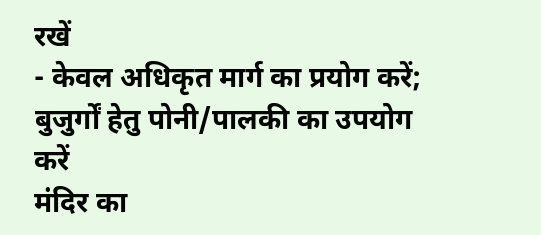रखें
- केवल अधिकृत मार्ग का प्रयोग करें; बुजुर्गों हेतु पोनी/पालकी का उपयोग करें
मंदिर का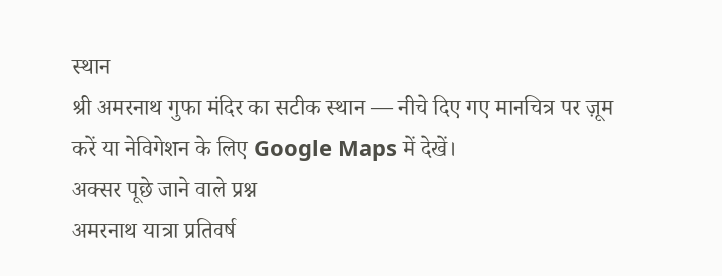स्थान
श्री अमरनाथ गुफा मंदिर का सटीक स्थान — नीचे दिए गए मानचित्र पर ज़ूम करें या नेविगेशन के लिए Google Maps में देखें।
अक्सर पूछे जाने वाले प्रश्न
अमरनाथ यात्रा प्रतिवर्ष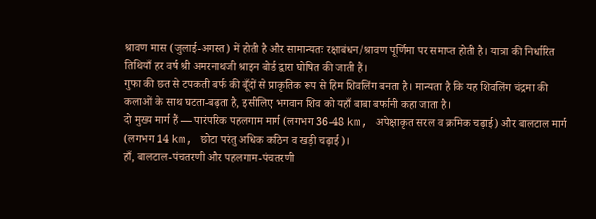श्रावण मास (जुलाई-अगस्त) में होती है और सामान्यतः रक्षाबंधन/श्रावण पूर्णिमा पर समाप्त होती है। यात्रा की निर्धारित तिथियाँ हर वर्ष श्री अमरनाथजी श्राइन बोर्ड द्वारा घोषित की जाती हैं।
गुफा की छत से टपकती बर्फ की बूँदों से प्राकृतिक रूप से हिम शिवलिंग बनता है। मान्यता है कि यह शिवलिंग चंद्रमा की कलाओं के साथ घटता-बढ़ता है, इसीलिए भगवान शिव को यहाँ बाबा बर्फानी कहा जाता है।
दो मुख्य मार्ग हैं — पारंपरिक पहलगाम मार्ग (लगभग 36-48 km, अपेक्षाकृत सरल व क्रमिक चढ़ाई) और बालटाल मार्ग (लगभग 14 km, छोटा परंतु अधिक कठिन व खड़ी चढ़ाई)।
हाँ, बालटाल-पंचतरणी और पहलगाम-पंचतरणी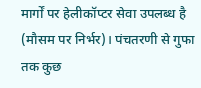मार्गों पर हेलीकॉप्टर सेवा उपलब्ध है (मौसम पर निर्भर)। पंचतरणी से गुफा तक कुछ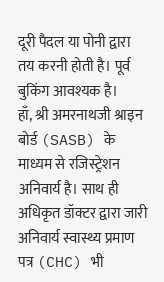दूरी पैदल या पोनी द्वारा तय करनी होती है। पूर्व बुकिंग आवश्यक है।
हाँ, श्री अमरनाथजी श्राइन बोर्ड (SASB) के माध्यम से रजिस्ट्रेशन अनिवार्य है। साथ ही अधिकृत डॉक्टर द्वारा जारी अनिवार्य स्वास्थ्य प्रमाण पत्र (CHC) भी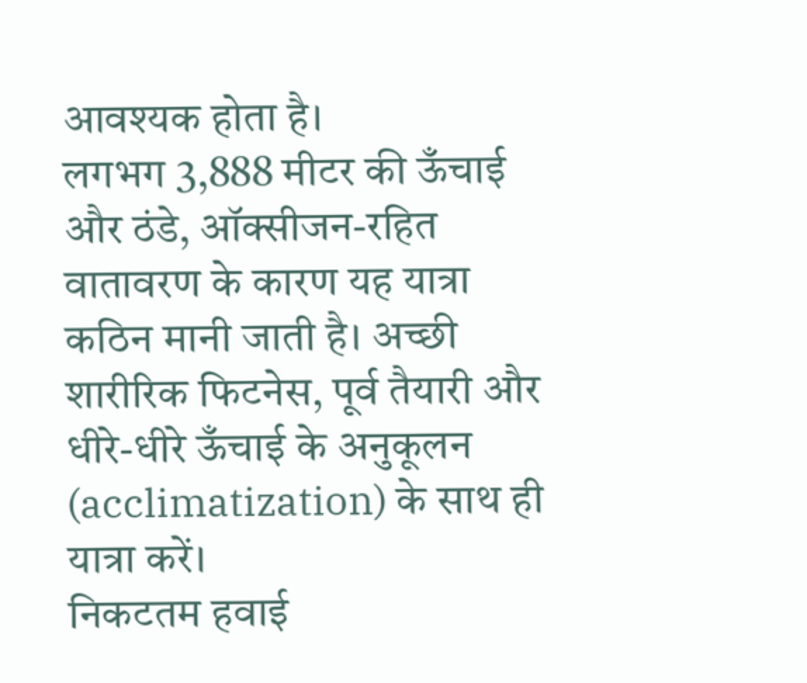आवश्यक होता है।
लगभग 3,888 मीटर की ऊँचाई और ठंडे, ऑक्सीजन-रहित वातावरण के कारण यह यात्रा कठिन मानी जाती है। अच्छी शारीरिक फिटनेस, पूर्व तैयारी और धीरे-धीरे ऊँचाई के अनुकूलन (acclimatization) के साथ ही यात्रा करें।
निकटतम हवाई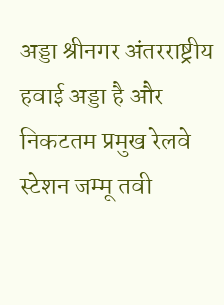अड्डा श्रीनगर अंतरराष्ट्रीय हवाई अड्डा है और निकटतम प्रमुख रेलवे स्टेशन जम्मू तवी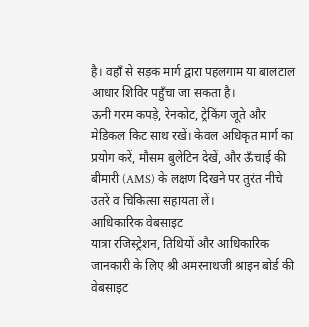है। वहाँ से सड़क मार्ग द्वारा पहलगाम या बालटाल आधार शिविर पहुँचा जा सकता है।
ऊनी गरम कपड़े, रेनकोट, ट्रेकिंग जूते और मेडिकल किट साथ रखें। केवल अधिकृत मार्ग का प्रयोग करें, मौसम बुलेटिन देखें, और ऊँचाई की बीमारी (AMS) के लक्षण दिखने पर तुरंत नीचे उतरें व चिकित्सा सहायता लें।
आधिकारिक वेबसाइट
यात्रा रजिस्ट्रेशन, तिथियों और आधिकारिक जानकारी के लिए श्री अमरनाथजी श्राइन बोर्ड की वेबसाइट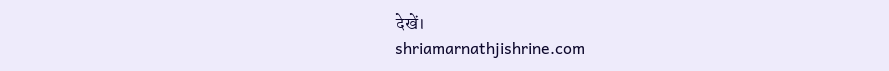देखें।
shriamarnathjishrine.com